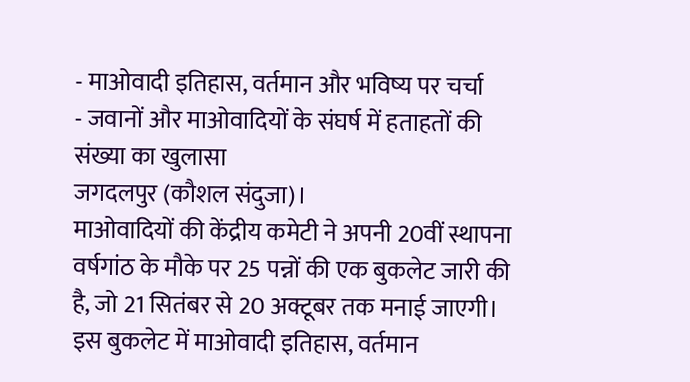- माओवादी इतिहास, वर्तमान और भविष्य पर चर्चा
- जवानों और माओवादियों के संघर्ष में हताहतों की संख्या का खुलासा
जगदलपुर (कौशल संदुजा)।
माओवादियों की केंद्रीय कमेटी ने अपनी 20वीं स्थापना वर्षगांठ के मौके पर 25 पन्नों की एक बुकलेट जारी की है, जो 21 सितंबर से 20 अक्टूबर तक मनाई जाएगी। इस बुकलेट में माओवादी इतिहास, वर्तमान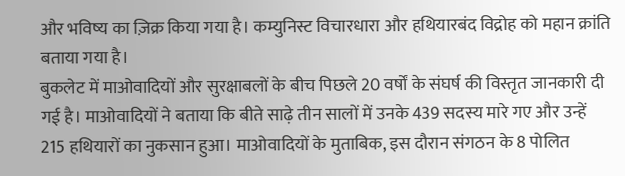और भविष्य का ज़िक्र किया गया है। कम्युनिस्ट विचारधारा और हथियारबंद विद्रोह को महान क्रांति बताया गया है।
बुकलेट में माओवादियों और सुरक्षाबलों के बीच पिछले 20 वर्षों के संघर्ष की विस्तृत जानकारी दी गई है। माओवादियों ने बताया कि बीते साढ़े तीन सालों में उनके 439 सदस्य मारे गए और उन्हें 215 हथियारों का नुकसान हुआ। माओवादियों के मुताबिक, इस दौरान संगठन के 8 पोलित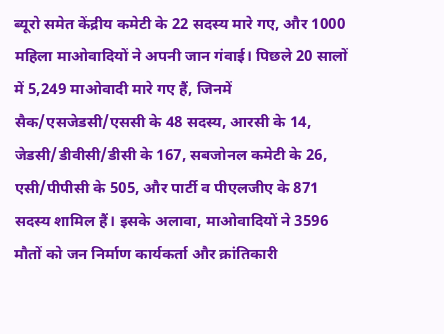ब्यूरो समेत केंद्रीय कमेटी के 22 सदस्य मारे गए, और 1000 महिला माओवादियों ने अपनी जान गंवाई। पिछले 20 सालों में 5,249 माओवादी मारे गए हैं, जिनमें सैक/एसजेडसी/एससी के 48 सदस्य, आरसी के 14, जेडसी/डीवीसी/डीसी के 167, सबजोनल कमेटी के 26, एसी/पीपीसी के 505, और पार्टी व पीएलजीए के 871 सदस्य शामिल हैं। इसके अलावा, माओवादियों ने 3596 मौतों को जन निर्माण कार्यकर्ता और क्रांतिकारी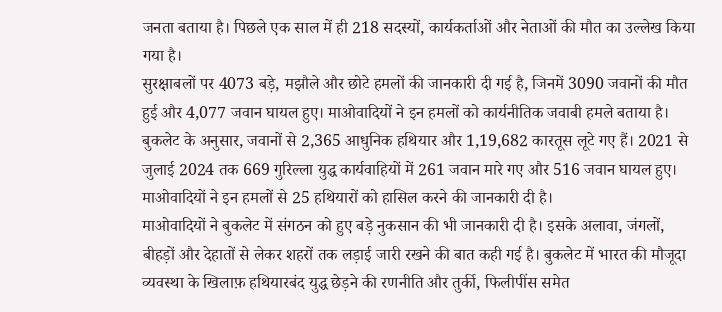जनता बताया है। पिछले एक साल में ही 218 सदस्यों, कार्यकर्ताओं और नेताओं की मौत का उल्लेख किया गया है।
सुरक्षाबलों पर 4073 बड़े, मझौले और छोटे हमलों की जानकारी दी गई है, जिनमें 3090 जवानों की मौत हुई और 4,077 जवान घायल हुए। माओवादियों ने इन हमलों को कार्यनीतिक जवाबी हमले बताया है। बुकलेट के अनुसार, जवानों से 2,365 आधुनिक हथियार और 1,19,682 कारतूस लूटे गए हैं। 2021 से जुलाई 2024 तक 669 गुरिल्ला युद्ध कार्यवाहियों में 261 जवान मारे गए और 516 जवान घायल हुए। माओवादियों ने इन हमलों से 25 हथियारों को हासिल करने की जानकारी दी है।
माओवादियों ने बुकलेट में संगठन को हुए बड़े नुकसान की भी जानकारी दी है। इसके अलावा, जंगलों, बीहड़ों और देहातों से लेकर शहरों तक लड़ाई जारी रखने की बात कही गई है। बुकलेट में भारत की मौजूदा व्यवस्था के खिलाफ़ हथियारबंद युद्ध छेड़ने की रणनीति और तुर्की, फिलीपींस समेत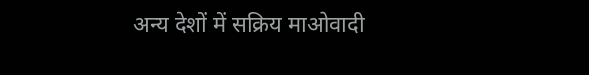अन्य देशों में सक्रिय माओवादी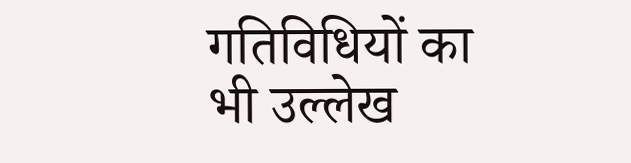गतिविधियों का भी उल्लेख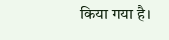किया गया है।